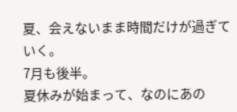夏、会えないまま時間だけが過ぎていく。
7月も後半。
夏休みが始まって、なのにあの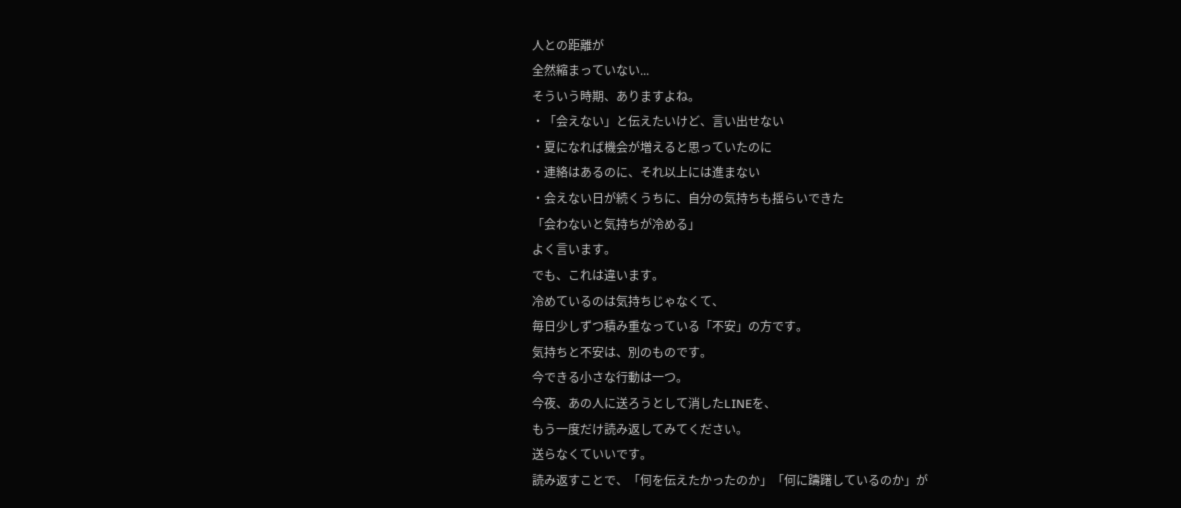人との距離が
全然縮まっていない...
そういう時期、ありますよね。
・「会えない」と伝えたいけど、言い出せない
・夏になれば機会が増えると思っていたのに
・連絡はあるのに、それ以上には進まない
・会えない日が続くうちに、自分の気持ちも揺らいできた
「会わないと気持ちが冷める」
よく言います。
でも、これは違います。
冷めているのは気持ちじゃなくて、
毎日少しずつ積み重なっている「不安」の方です。
気持ちと不安は、別のものです。
今できる小さな行動は一つ。
今夜、あの人に送ろうとして消したLINEを、
もう一度だけ読み返してみてください。
送らなくていいです。
読み返すことで、「何を伝えたかったのか」「何に躊躇しているのか」が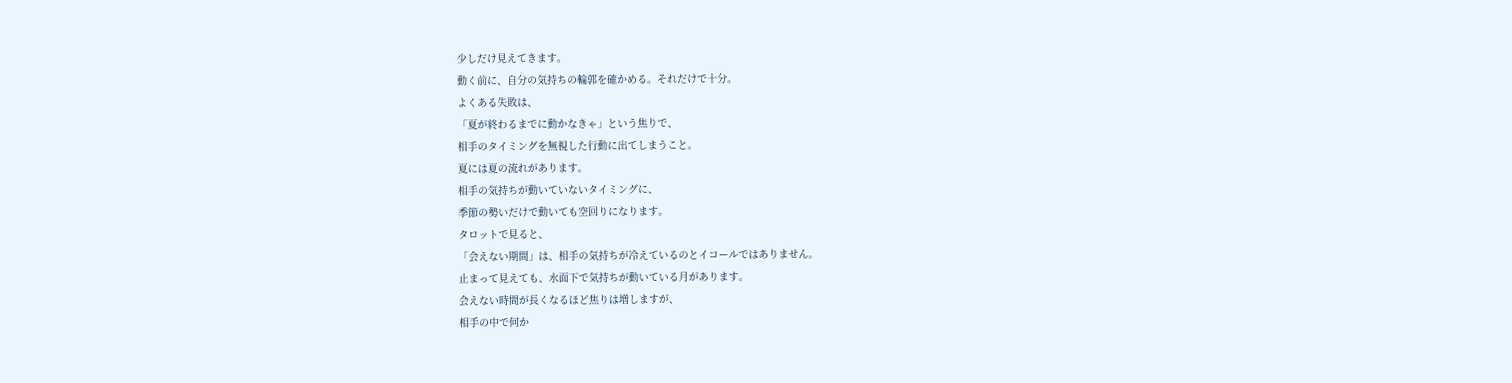少しだけ見えてきます。
動く前に、自分の気持ちの輪郭を確かめる。それだけで十分。
よくある失敗は、
「夏が終わるまでに動かなきゃ」という焦りで、
相手のタイミングを無視した行動に出てしまうこと。
夏には夏の流れがあります。
相手の気持ちが動いていないタイミングに、
季節の勢いだけで動いても空回りになります。
タロットで見ると、
「会えない期間」は、相手の気持ちが冷えているのとイコールではありません。
止まって見えても、水面下で気持ちが動いている月があります。
会えない時間が長くなるほど焦りは増しますが、
相手の中で何か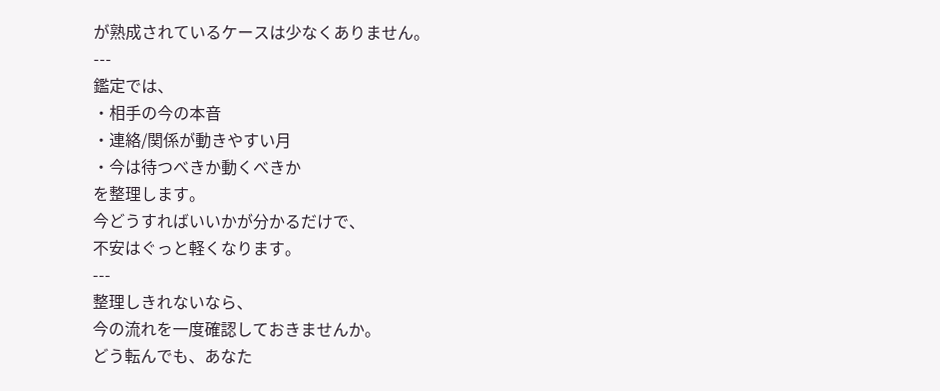が熟成されているケースは少なくありません。
---
鑑定では、
・相手の今の本音
・連絡/関係が動きやすい月
・今は待つべきか動くべきか
を整理します。
今どうすればいいかが分かるだけで、
不安はぐっと軽くなります。
---
整理しきれないなら、
今の流れを一度確認しておきませんか。
どう転んでも、あなた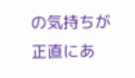の気持ちが正直にあ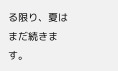る限り、夏はまだ続きます。